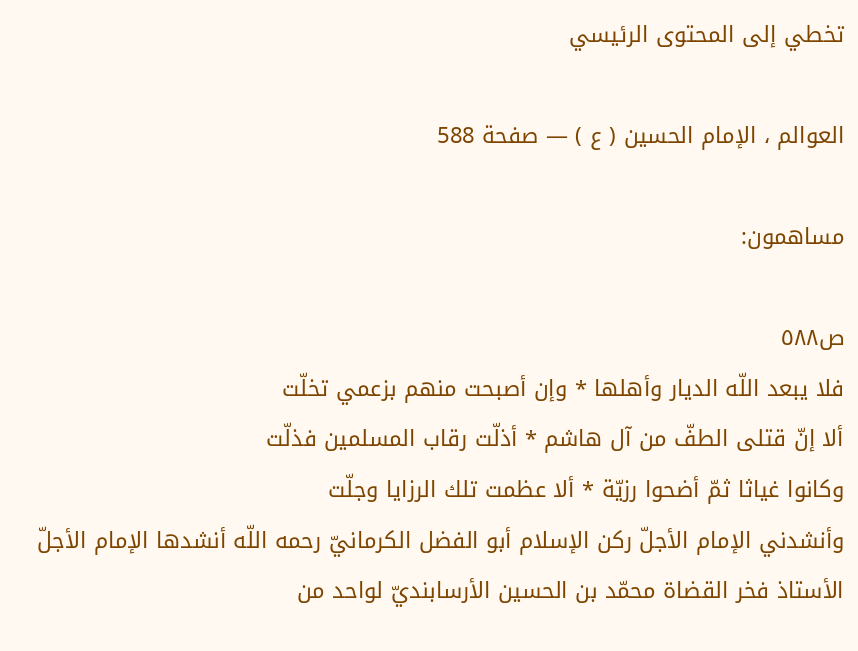تخطي إلى المحتوى الرئيسي

العوالم ، الإمام الحسين ( ع ) — صفحة 588

مساهمون:

ص٥٨٨
فلا يبعد اللّه الديار وأهلها * وإن أصبحت منهم بزعمي تخلّت
ألا إنّ قتلى الطفّ من آل هاشم * أذلّت رقاب المسلمين فذلّت
وكانوا غياثا ثمّ أضحوا رزيّة * ألا عظمت تلك الرزايا وجلّت
وأنشدني الإمام الأجلّ ركن الإسلام أبو الفضل الكرمانيّ رحمه اللّه أنشدها الإمام الأجلّ الأستاذ فخر القضاة محمّد بن الحسين الأرسابنديّ لواحد من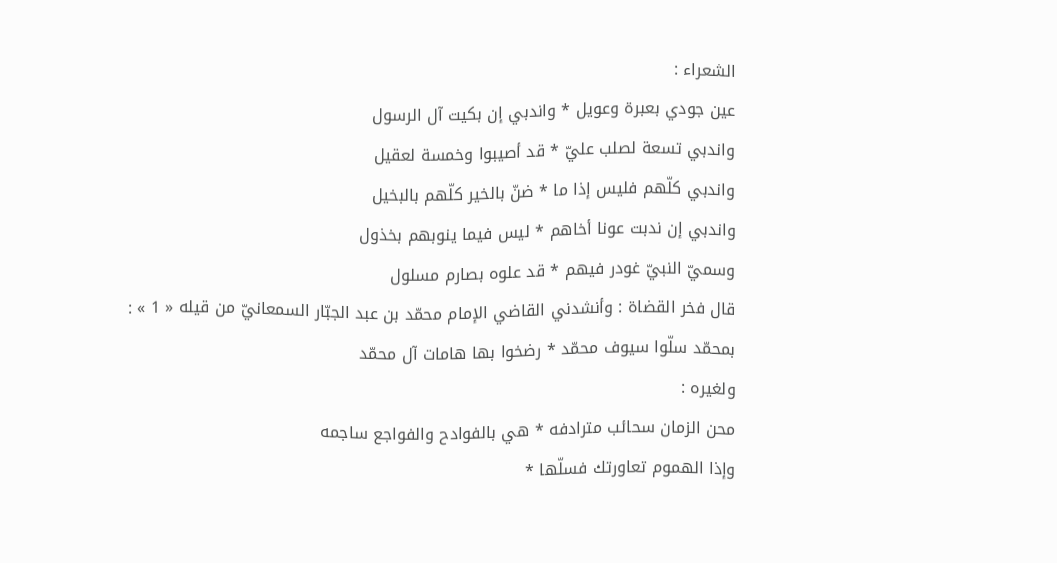الشعراء :
عين جودي بعبرة وعويل * واندبي إن بكيت آل الرسول
واندبي تسعة لصلب عليّ * قد أصيبوا وخمسة لعقيل
واندبي كلّهم فليس إذا ما * ضنّ بالخير كلّهم بالبخيل
واندبي إن ندبت عونا أخاهم * ليس فيما ينوبهم بخذول
وسميّ النبيّ غودر فيهم * قد علوه بصارم مسلول
قال فخر القضاة : وأنشدني القاضي الإمام محمّد بن عبد الجبّار السمعانيّ من قيله « 1 » :
بمحمّد سلّوا سيوف محمّد * رضخوا بها هامات آل محمّد
ولغيره :
محن الزمان سحائب مترادفه * هي بالفوادح والفواجع ساجمه
وإذا الهموم تعاورتك فسلّها *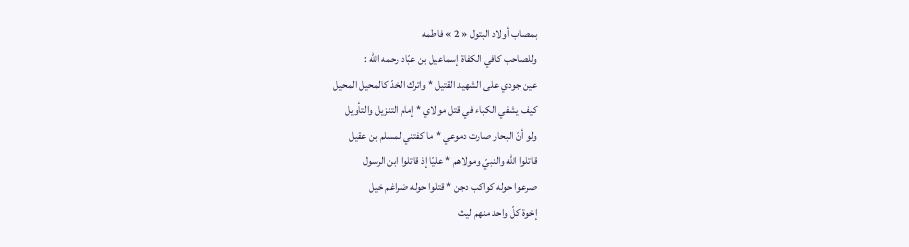بمصاب أولاد البتول « 2 » فاطمه
وللصاحب كافي الكفاة إسماعيل بن عبّاد رحمه اللّه :
عين جودي على الشهيد القتيل * واترك الخدّ كالمحيل المحيل
كيف يشفي الكباء في قتل مولاي * إمام التنزيل والتأويل
ولو أنّ البحار صارت دموعي * ما كفتني لمسلم بن عقيل
قاتلوا اللّه والنبيّ ومولاهم * عليّا إذ قاتلوا ابن الرسول
صرعوا حوله كواكب دجن * قتلوا حوله ضراغم خيل
إخوة كلّ واحد منهم ليث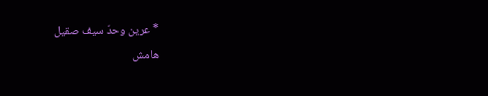* عرين وحدّ سيف صقيل
هامش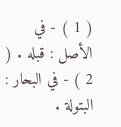( 1 ) - في الأصل : قبله . ( 2 ) - في البحار : البتولة .